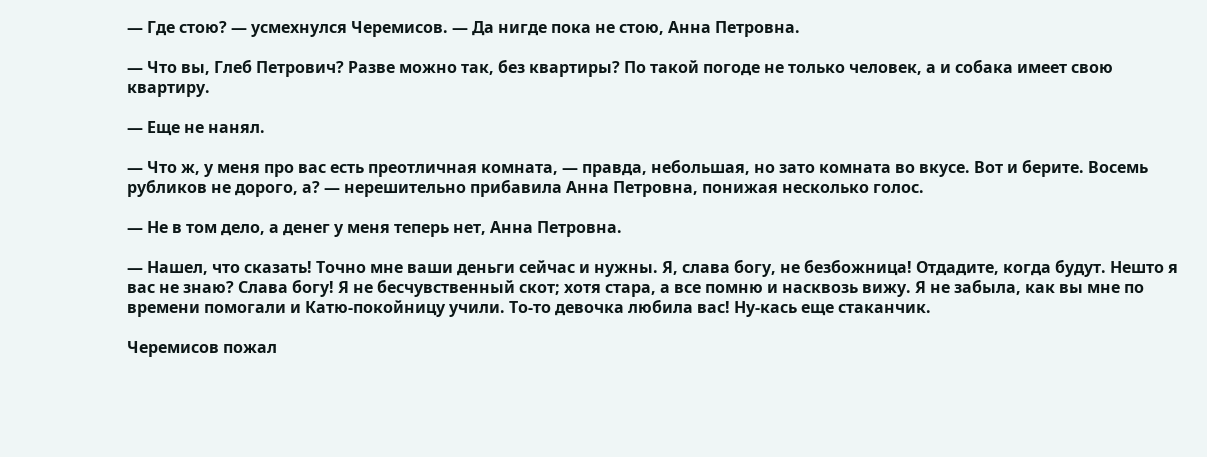— Где стою? — усмехнулся Черемисов. — Да нигде пока не стою, Анна Петровна.

— Что вы, Глеб Петрович? Разве можно так, без квартиры? По такой погоде не только человек, а и собака имеет свою квартиру.

— Еще не нанял.

— Что ж, у меня про вас есть преотличная комната, — правда, небольшая, но зато комната во вкусе. Вот и берите. Восемь рубликов не дорого, а? — нерешительно прибавила Анна Петровна, понижая несколько голос.

— Не в том дело, а денег у меня теперь нет, Анна Петровна.

— Нашел, что сказать! Точно мне ваши деньги сейчас и нужны. Я, слава богу, не безбожница! Отдадите, когда будут. Нешто я вас не знаю? Слава богу! Я не бесчувственный скот; хотя стара, а все помню и насквозь вижу. Я не забыла, как вы мне по времени помогали и Катю-покойницу учили. То-то девочка любила вас! Ну-кась еще стаканчик.

Черемисов пожал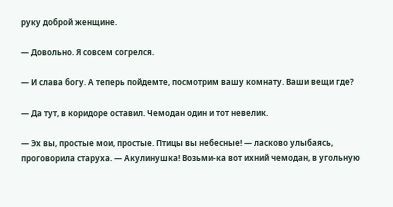руку доброй женщине.

— Довольно. Я совсем согрелся.

— И слава богу. А теперь пойдемте, посмотрим вашу комнату. Ваши вещи где?

— Да тут, в коридоре оставил. Чемодан один и тот невелик.

— Эх вы, простые мои, простые. Птицы вы небесные! — ласково улыбаясь, проговорила старуха. — Акулинушка! Возьми-ка вот ихний чемодан, в угольную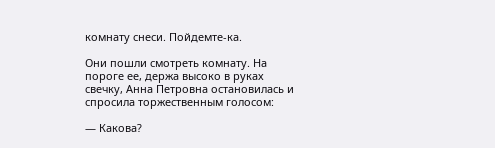комнату снеси. Пойдемте-ка.

Они пошли смотреть комнату. На пороге ее, держа высоко в руках свечку, Анна Петровна остановилась и спросила торжественным голосом:

— Какова?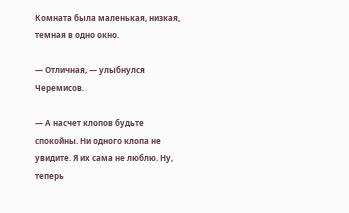Комната была маленькая, низкая, темная в одно окно.

— Отличная, — улыбнулся Черемисов.

— А насчет клопов будьте спокойны. Ни одного клопа не увидите. Я их сама не люблю. Ну, теперь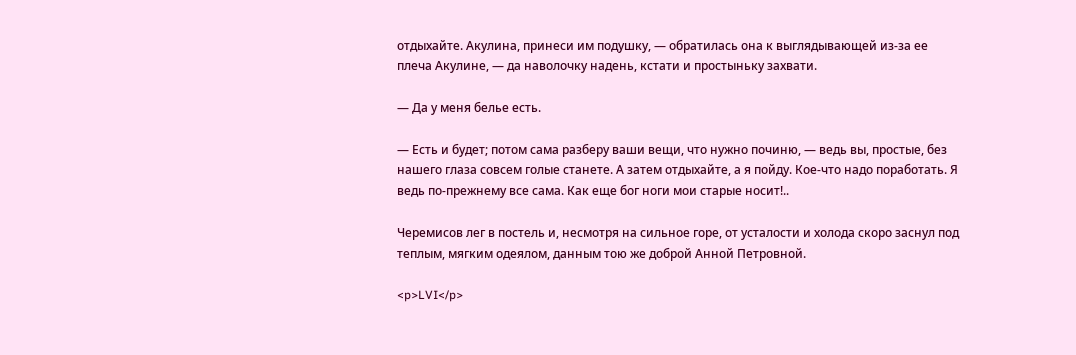отдыхайте. Акулина, принеси им подушку, — обратилась она к выглядывающей из-за ее плеча Акулине, — да наволочку надень, кстати и простыньку захвати.

— Да у меня белье есть.

— Есть и будет; потом сама разберу ваши вещи, что нужно починю, — ведь вы, простые, без нашего глаза совсем голые станете. А затем отдыхайте, а я пойду. Кое-что надо поработать. Я ведь по-прежнему все сама. Как еще бог ноги мои старые носит!..

Черемисов лег в постель и, несмотря на сильное горе, от усталости и холода скоро заснул под теплым, мягким одеялом, данным тою же доброй Анной Петровной.

<p>LVI</p>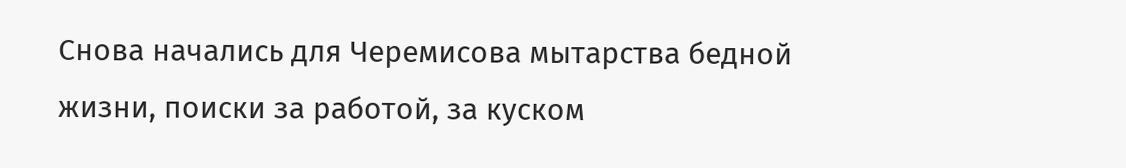Снова начались для Черемисова мытарства бедной жизни, поиски за работой, за куском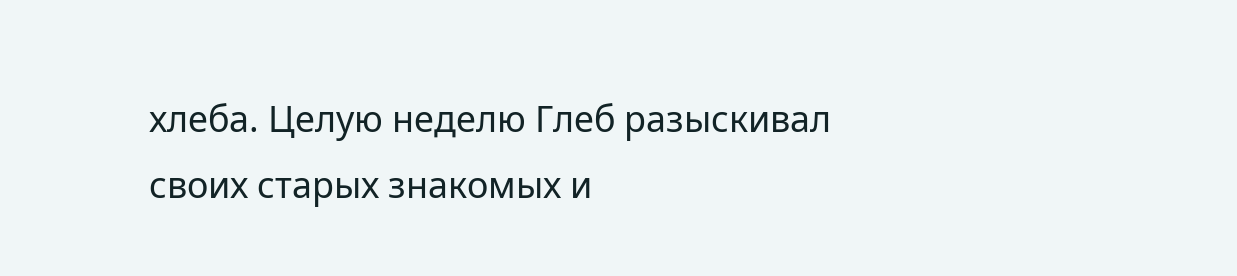хлеба. Целую неделю Глеб разыскивал своих старых знакомых и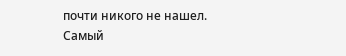почти никого не нашел. Самый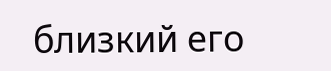близкий его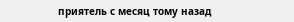приятель с месяц тому назад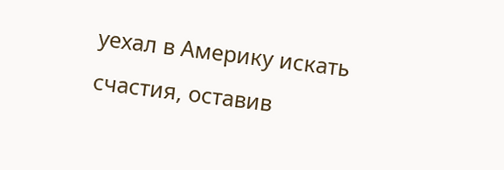уехал в Америку искать счастия, оставив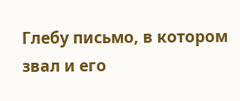Глебу письмо, в котором звал и его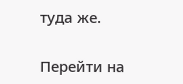туда же.

Перейти на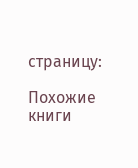страницу:

Похожие книги